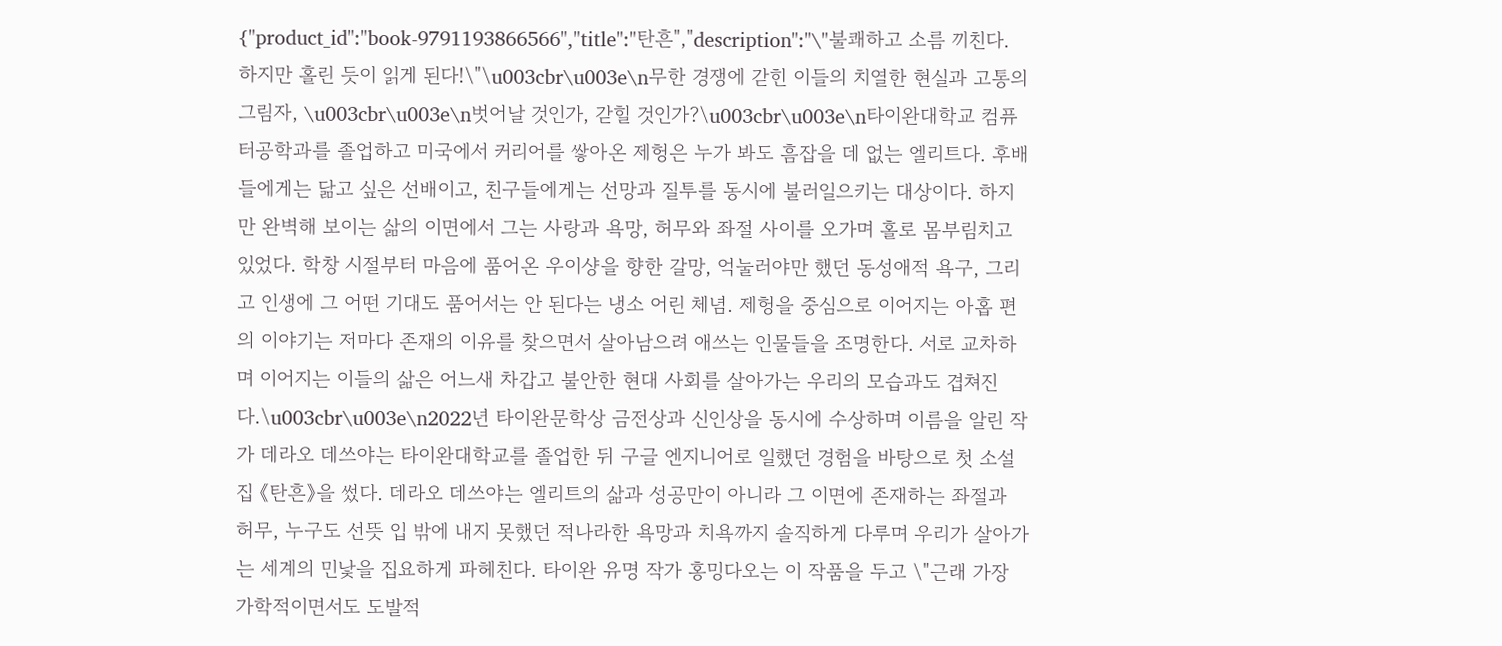{"product_id":"book-9791193866566","title":"탄흔","description":"\"불쾌하고 소름 끼친다. 하지만 홀린 듯이 읽게 된다!\"\u003cbr\u003e\n무한 경쟁에 갇힌 이들의 치열한 현실과 고통의 그림자, \u003cbr\u003e\n벗어날 것인가, 갇힐 것인가?\u003cbr\u003e\n타이완대학교 컴퓨터공학과를 졸업하고 미국에서 커리어를 쌓아온 제헝은 누가 봐도 흠잡을 데 없는 엘리트다. 후배들에게는 닮고 싶은 선배이고, 친구들에게는 선망과 질투를 동시에 불러일으키는 대상이다. 하지만 완벽해 보이는 삶의 이면에서 그는 사랑과 욕망, 허무와 좌절 사이를 오가며 홀로 몸부림치고 있었다. 학창 시절부터 마음에 품어온 우이샹을 향한 갈망, 억눌러야만 했던 동성애적 욕구, 그리고 인생에 그 어떤 기대도 품어서는 안 된다는 냉소 어린 체념. 제헝을 중심으로 이어지는 아홉 편의 이야기는 저마다 존재의 이유를 찾으면서 살아남으려 애쓰는 인물들을 조명한다. 서로 교차하며 이어지는 이들의 삶은 어느새 차갑고 불안한 현대 사회를 살아가는 우리의 모습과도 겹쳐진다.\u003cbr\u003e\n2022년 타이완문학상 금전상과 신인상을 동시에 수상하며 이름을 알린 작가 데라오 데쓰야는 타이완대학교를 졸업한 뒤 구글 엔지니어로 일했던 경험을 바탕으로 첫 소설집 《탄흔》을 썼다. 데라오 데쓰야는 엘리트의 삶과 성공만이 아니라 그 이면에 존재하는 좌절과 허무, 누구도 선뜻 입 밖에 내지 못했던 적나라한 욕망과 치욕까지 솔직하게 다루며 우리가 살아가는 세계의 민낯을 집요하게 파헤친다. 타이완 유명 작가 홍밍다오는 이 작품을 두고 \"근래 가장 가학적이면서도 도발적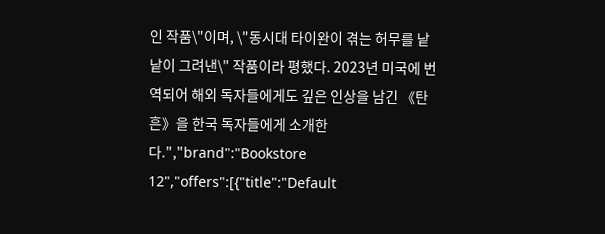인 작품\"이며, \"동시대 타이완이 겪는 허무를 낱낱이 그려낸\" 작품이라 평했다. 2023년 미국에 번역되어 해외 독자들에게도 깊은 인상을 남긴 《탄흔》을 한국 독자들에게 소개한다.","brand":"Bookstore 12","offers":[{"title":"Default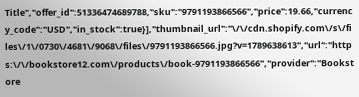Title","offer_id":51336474689788,"sku":"9791193866566","price":19.66,"currency_code":"USD","in_stock":true}],"thumbnail_url":"\/\/cdn.shopify.com\/s\/files\/1\/0730\/4681\/9068\/files\/9791193866566.jpg?v=1789638613","url":"https:\/\/bookstore12.com\/products\/book-9791193866566","provider":"Bookstore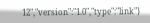12","version":"1.0","type":"link"}